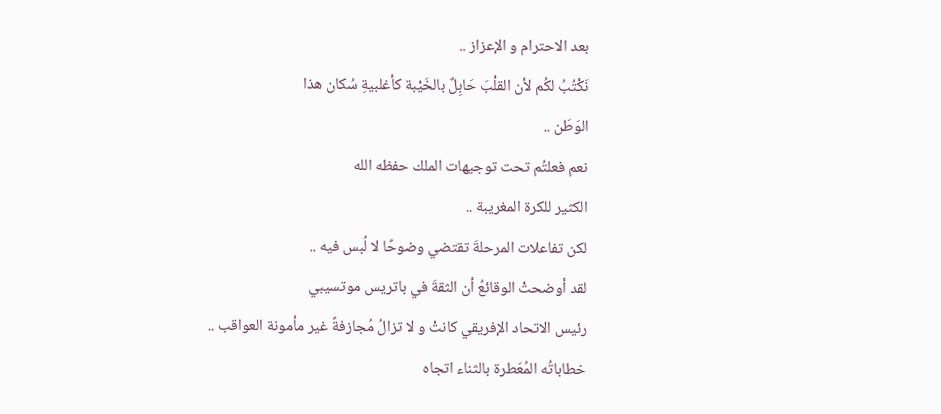بعد الاحترام و الإعزاز ..
نَكْتُبُ لكُم لأن القلْبَ حَابِلٌ بالخَيْبة كأغلبيةِ سُكان هذا
الوَطَن ..
نعم فعلتُم تحت توجيهات الملك حفظه الله
الكثير للكرة المغريبة ..
لكن تفاعلات المرحلةَ تقتضي وضوحًا لا لُبس فيه ..
لقد أوضحتْ الوقائعُ أن الثقةَ في باتريس موتسيبي
رئيس الاتحاد الإفريقي كانتْ و لا تزالُ مُجازفةً غير مأمونة العواقب ..
خطاباتُه المُعَطرة بالثناء اتجاه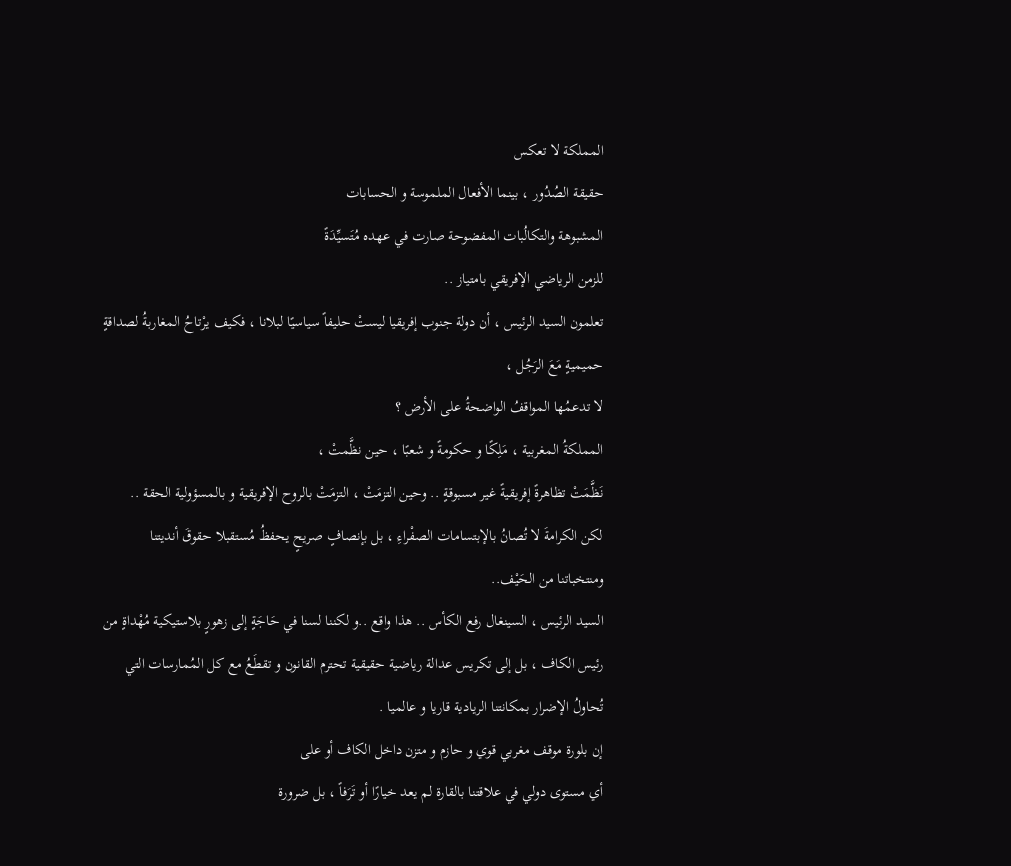المملكة لا تعكس
حقيقة الصُدُور ، بينما الأفعال الملموسة و الحسابات
المشبوهة والتكالُبات المفضوحة صارت في عهده مُتَسيِّدَةً
للزمن الرياضي الإفريقي بامتياز ..
تعلمون السيد الرئيس ، أن دولة جنوب إفريقيا ليستْ حليفاً سياسيًا لبلانا ، فكيف يرْتاحُ المغاربةُ لصداقةٍ حميميةٍ مَعَ الرَجُل ،
لا تدعمُها المواقفُ الواضحةُ على الأرض ؟
المملكةُ المغربية ، مَلِكًا و حكومةً و شعبًا ، حين نظَّمتْ ،
نَظَّمَتْ تظاهرةً إفريقيةً غير مسبوقةٍ .. وحين التزمَتْ ، التزمَتْ بالروح الإفريقية و بالمسؤولية الحقة ..
لكن الكرامةَ لا تُصانُ بالإبتسامات الصفْراءِ ، بل بإنصافٍ صريحٍ يحفظُ مُستقبلا حقوقَ أنديتنا ومنتخباتنا من الحَيْف..
السيد الرئيس ، السينغال رفع الكأس .. هذا واقع ..و لكننا لسنا في حَاجَةٍ إلى زهورٍ بلاستيكية مُهْداةٍ من رئيس الكاف ، بل إلى تكريس عدالة رياضية حقيقية تحترم القانون و تقطَعُ مع كل المُمارسات التي تُحاولُ الإضرار بمكانتنا الريادية قاريا و عالميا .
إن بلورة موقف مغربي قوي و حازم و متزن داخل الكاف أو على
أي مستوى دولي في علاقتنا بالقارة لم يعد خيارًا أو تَرَفاً ، بل ضرورة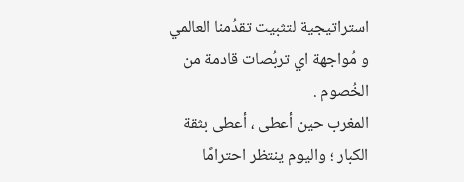استراتيجية لتثبيت تقدُمنا العالمي و مُواجهة اي تربُصات قادمة من الخُصوم .
المغرب حين أعطى ، أعطى بثقة الكبار ؛ واليوم ينتظر احترامًا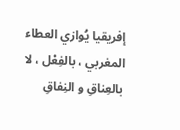إفريقيا يُوازي العطاء المغربي ، بالفِعْل ، لا بالعِناقِ و النِفاقِ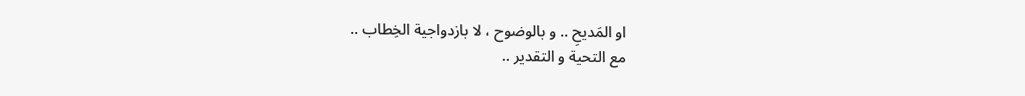او المَديحِ .. و بالوضوح ، لا بازدواجية الخِطاب ..
مع التحية و التقدير ..